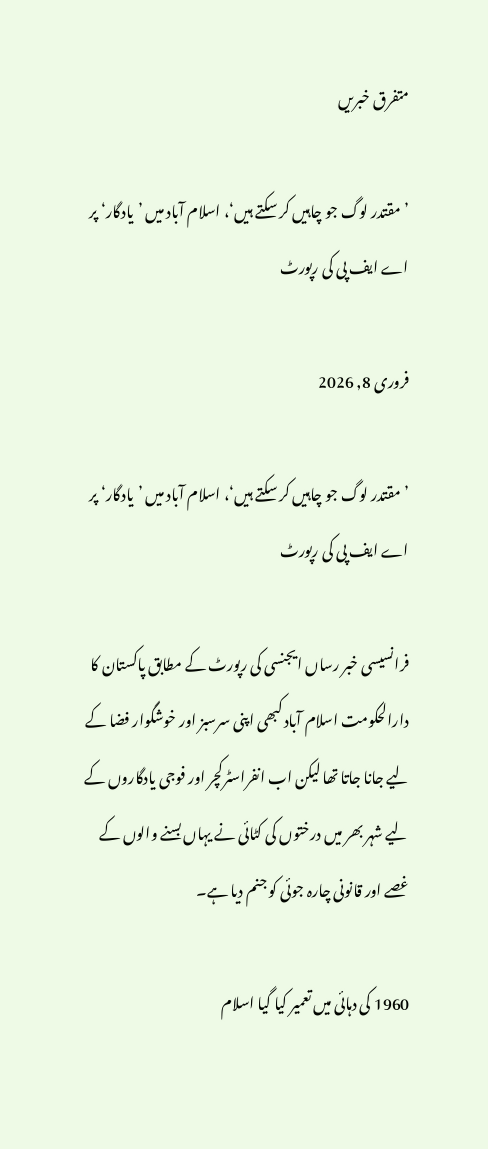متفرق خبریں

’مقتدر لوگ جو چاہیں کر سکتے ہیں‘، اسلام آباد میں ’یادگار‘ پر اے ایف پی کی رپورٹ

فروری 8, 2026

’مقتدر لوگ جو چاہیں کر سکتے ہیں‘، اسلام آباد میں ’یادگار‘ پر اے ایف پی کی رپورٹ

فرانسیسی خبر رساں ایجنسی کی رپورٹ کے مطابق پاکستان کا دارالحکومت اسلام آباد کبھی اپنی سرسبز اور خوشگوار فضا کے لیے جانا جاتا تھا لیکن اب انفراسٹرکچر اور فوجی یادگاروں کے لیے شہر بھر میں درختوں کی کٹائی نے یہاں بسنے والوں کے غصے اور قانونی چارہ جوئی کو جنم دیا ہے۔

1960 کی دہائی میں تعمیر کیا گیا اسلام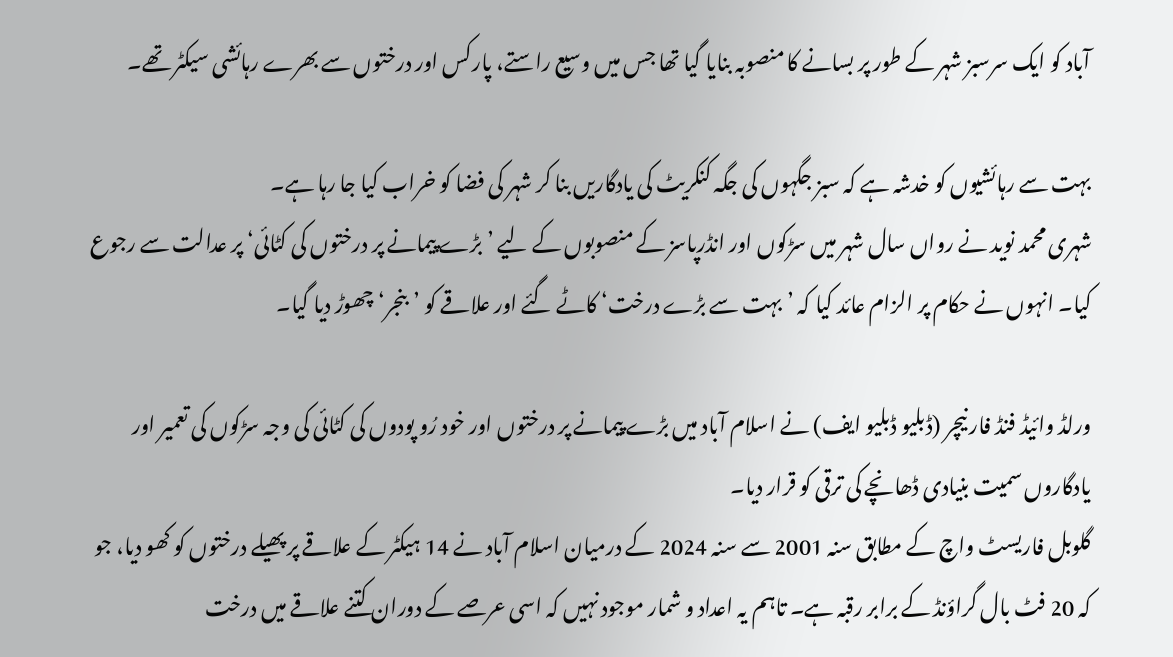آباد کو ایک سرسبز شہر کے طور پر بسانے کا منصوبہ بنایا گیا تھا جس میں وسیع راستے، پارکس اور درختوں سے بھرے رہائشی سیکٹر تھے۔

بہت سے رہائشیوں کو خدشہ ہے کہ سبز جگہوں کی جگہ کنکریٹ کی یادگاریں بنا کر شہر کی فضا کو خراب کیا جا رہا ہے۔
شہری محمد نوید نے رواں سال شہر میں سڑکوں اور انڈرپاسز کے منصوبوں کے لیے ’بڑے پیمانے پر درختوں کی کٹائی‘ پر عدالت سے رجوع کیا۔ انہوں نے حکام پر الزام عائد کیا کہ ’بہت سے بڑے درخت‘ کاٹے گئے اور علاقے کو ’بنجر‘ چھوڑ دیا گیا۔

ورلڈ وائیڈ فنڈ فار نیچر (ڈبلیو ڈبلیو ایف) نے اسلام آباد میں بڑے پیمانے پر درختوں اور خود رُو پودوں کی کٹائی کی وجہ سڑکوں کی تعمیر اور یادگاروں سمیت بنیادی ڈھانچے کی ترقی کو قرار دیا۔
گلوبل فاریسٹ واچ کے مطابق سنہ 2001 سے سنہ 2024 کے درمیان اسلام آباد نے 14 ہیکٹر کے علاقے پر پھیلے درختوں کو کھو دیا، جو کہ 20 فٹ بال گراؤنڈ کے برابر رقبہ ہے۔ تاہم یہ اعداد و شمار موجود نہیں کہ اسی عرصے کے دوران کتنے علاقے میں درخت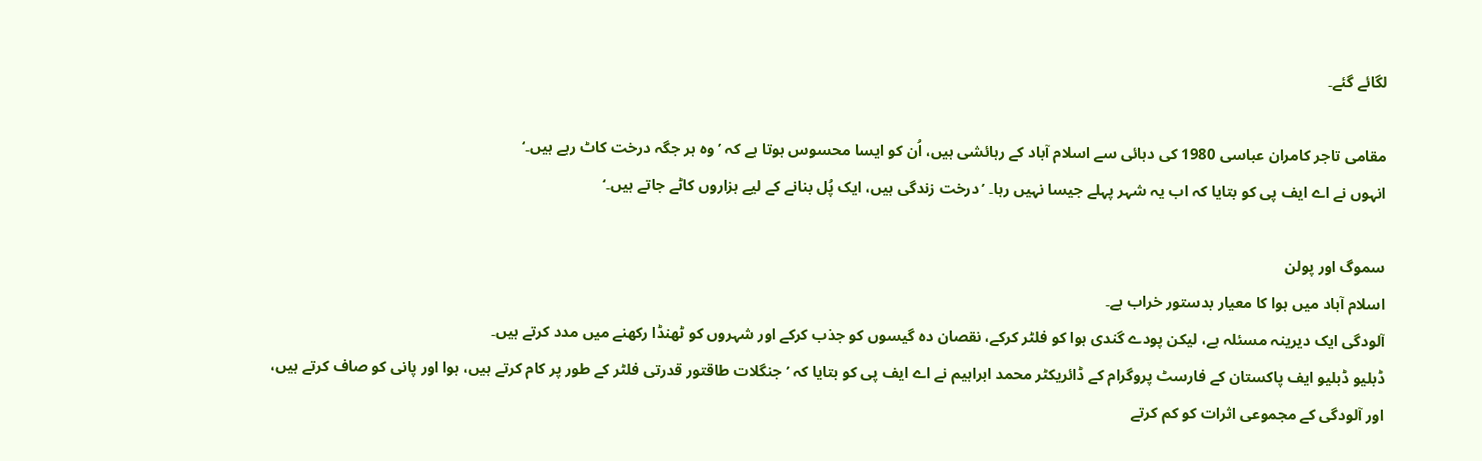لگائے گئے۔

مقامی تاجر کامران عباسی 1980 کی دہائی سے اسلام آباد کے رہائشی ہیں، اُن کو ایسا محسوس ہوتا ہے کہ ’وہ ہر جگہ درخت کاٹ رہے ہیں۔‘
انہوں نے اے ایف پی کو بتایا کہ اب یہ شہر پہلے جیسا نہیں رہا۔ ’درخت زندگی ہیں، ایک پُل بنانے کے لیے ہزاروں کاٹے جاتے ہیں۔‘

سموگ اور پولن
اسلام آباد میں ہوا کا معیار بدستور خراب ہے۔
آلودگی ایک دیرینہ مسئلہ ہے، لیکن پودے گندی ہوا کو فلٹر کرکے، نقصان دہ گیسوں کو جذب کرکے اور شہروں کو ٹھنڈا رکھنے میں مدد کرتے ہیں۔
ڈبلیو ڈبلیو ایف پاکستان کے فارسٹ پروگرام کے ڈائریکٹر محمد ابراہیم نے اے ایف پی کو بتایا کہ ’جنگلات طاقتور قدرتی فلٹر کے طور پر کام کرتے ہیں، ہوا اور پانی کو صاف کرتے ہیں، اور آلودگی کے مجموعی اثرات کو کم کرتے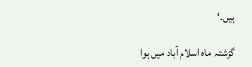ہیں۔‘

گزشتہ ماہ اسلام آباد میں ہوا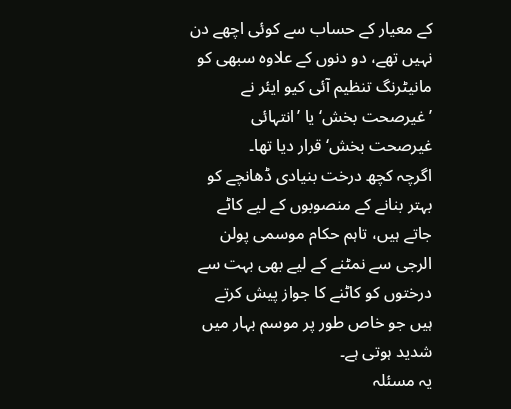کے معیار کے حساب سے کوئی اچھے دن نہیں تھے، دو دنوں کے علاوہ سبھی کو مانیٹرنگ تنظیم آئی کیو ایئر نے ’غیرصحت بخش‘ یا ’انتہائی غیرصحت بخش‘ قرار دیا تھا۔
اگرچہ کچھ درخت بنیادی ڈھانچے کو بہتر بنانے کے منصوبوں کے لیے کاٹے جاتے ہیں، تاہم حکام موسمی پولن الرجی سے نمٹنے کے لیے بھی بہت سے درختوں کو کاٹنے کا جواز پیش کرتے ہیں جو خاص طور پر موسم بہار میں شدید ہوتی ہے۔
یہ مسئلہ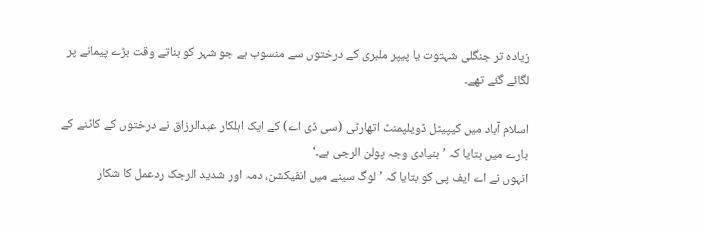زیادہ تر جنگلی شہتوت یا پیپر ملبری کے درختوں سے منسوب ہے جو شہر کو بناتے وقت بڑے پیمانے پر لگائے گئے تھے۔

اسلام آباد میں کیپیٹل ڈویلپمنٹ اتھارٹی (سی ڈی اے) کے ایک اہلکار عبدالرزاق نے درختوں کے کاٹنے کے بارے میں بتایا کہ ’بنیادی وجہ پولن الرجی ہے۔‘
انہوں نے اے ایف پی کو بتایا کہ ’لوگ سینے میں انفیکشن، دمہ اور شدید الرجک ردعمل کا شکار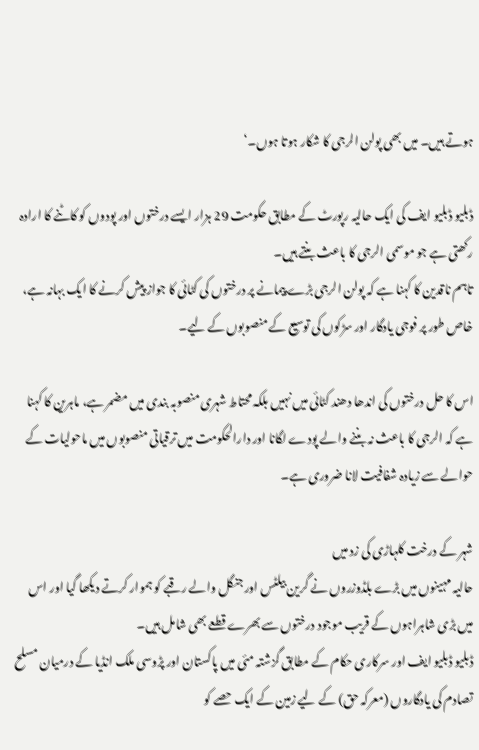ہوتے ہیں۔ میں بھی پولن الرجی کا شکار ہوتا ہوں۔‘

ڈبلیو ڈبلیو ایف کی ایک حالیہ رپورٹ کے مطابق حکومت 29 ہزار ایسے درختوں اور پودوں کو کاٹنے کا ارادہ رکھتی ہے جو موسمی الرجی کا باعث بنتے ہیں۔
تاہم ناقدین کا کہنا ہے کہ پولن الرجی بڑے پیمانے پر درختوں کی کٹائی کا جواز پیش کرنے کا ایک بہانہ ہے، خاص طور پر فوجی یادگار اور سڑکوں کی توسیع کے منصوبوں کے لیے۔

اس کا حل درختوں کی اندھا دھند کٹائی میں نہیں بلکہ محتاط شہری منصوبہ بندی میں مضمر ہے، ماہرین کا کہنا ہے کہ الرجی کا باعث نہ بننے والے پودے لگانا اور دارالحکومت میں ترقیاتی منصوبوں میں ماحولیات کے حوالے سے زیادہ شفافیت لانا ضروری ہے۔

شہر کے درخت کلہاڑی کی زد میں
حالیہ مہینوں میں بڑے بلڈوزروں نے گرین بیلٹس اور جنگل والے رقبے کو ہموار کرتے دیکھا گیا اور اس میں بڑی شاہراہوں کے قریب موجود درختوں سے بھرے قطعے بھی شامل ہیں۔
ڈبلیو ڈبلیو ایف اور سرکاری حکام کے مطابق گزشتہ مئی میں پاکستان اور پڑوسی ملک انڈیا کے درمیان مسلح تصادم کی یادگاروں (معرکہ حق) کے لیے زمین کے ایک حصے کو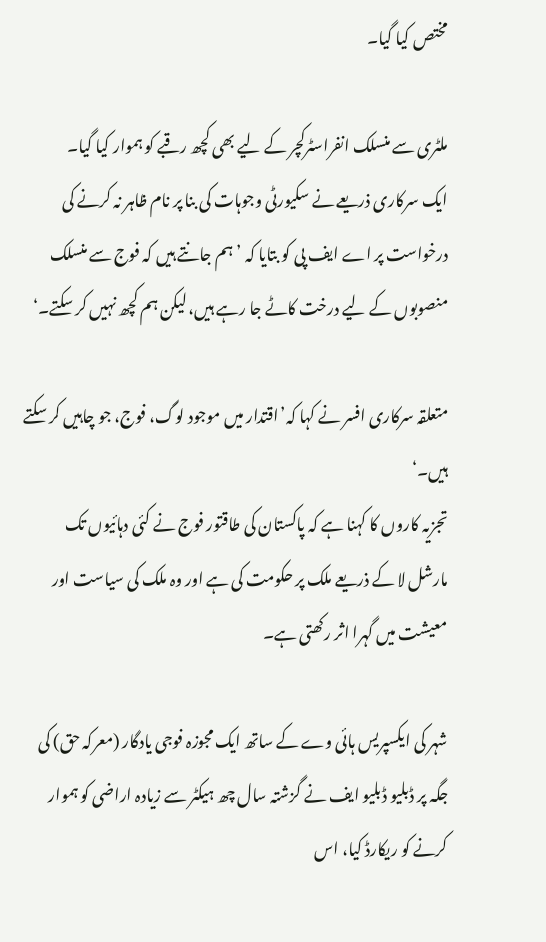مختص کیا گیا۔

ملٹری سے منسلک انفراسٹرکچر کے لیے بھی کچھ رقبے کو ہموار کیا گیا۔
ایک سرکاری ذریعے نے سکیورٹی وجوہات کی بنا پر نام ظاہر نہ کرنے کی درخواست پر اے ایف پی کو بتایا کہ ’ہم جانتے ہیں کہ فوج سے منسلک منصوبوں کے لیے درخت کاٹے جا رہے ہیں، لیکن ہم کچھ نہیں کر سکتے۔‘

متعلقہ سرکاری افسر نے کہا کہ’اقتدار میں موجود لوگ، فوج، جو چاہیں کر سکتے ہیں۔‘
تجزیہ کاروں کا کہنا ہے کہ پاکستان کی طاقتور فوج نے کئی دہائیوں تک مارشل لا کے ذریعے ملک پر حکومت کی ہے اور وہ ملک کی سیاست اور معیشت میں گہرا اثر رکھتی ہے۔

شہر کی ایکسپریس ہائی وے کے ساتھ ایک مجوزہ فوجی یادگار (معرکہ حق) کی جگہ پر ڈبلیو ڈبلیو ایف نے گزشتہ سال چھ ہیکٹر سے زیادہ اراضی کو ہموار کرنے کو ریکارڈ کیا، اس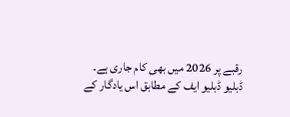رقبے پر 2026 میں بھی کام جاری ہے۔
ڈبلیو ڈبلیو ایف کے مطابق اس یادگار کے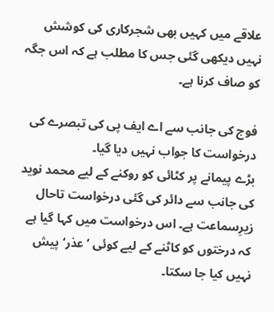علاقے میں کہیں بھی شجرکاری کی کوشش نہیں دیکھی گئی جس کا مطلب ہے کہ اس جگہ کو صاف کرنا ہے۔

فوج کی جانب سے اے ایف پی کی تبصرے کی درخواست کا جواب نہیں دیا گیا۔
بڑے پیمانے پر کٹائی کو روکنے کے لیے محمد نوید کی جانب سے دائر کی گئی درخواست تاحال زیرِسماعت ہے۔ اس درخواست میں کہا گیا ہے کہ درختوں کو کاٹنے کے لیے کوئی ’عذر‘ پیش نہیں کیا جا سکتا۔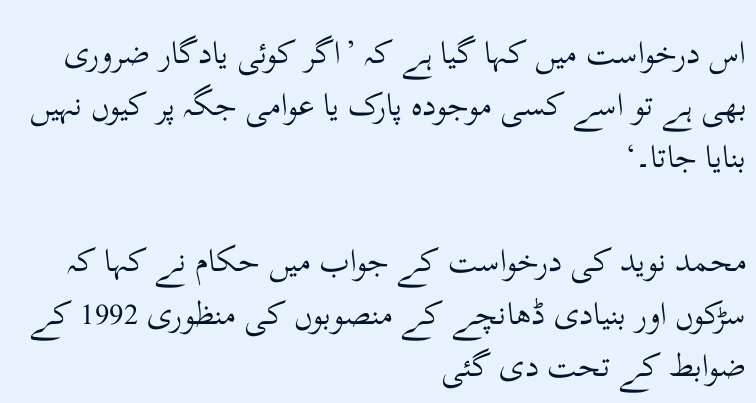اس درخواست میں کہا گیا ہے کہ ’اگر کوئی یادگار ضروری بھی ہے تو اسے کسی موجودہ پارک یا عوامی جگہ پر کیوں نہیں بنایا جاتا۔‘

محمد نوید کی درخواست کے جواب میں حکام نے کہا کہ سڑکوں اور بنیادی ڈھانچے کے منصوبوں کی منظوری 1992 کے ضوابط کے تحت دی گئی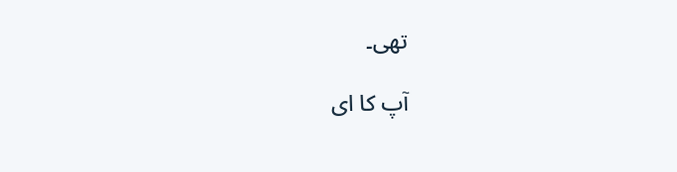تھی۔

آپ کا ای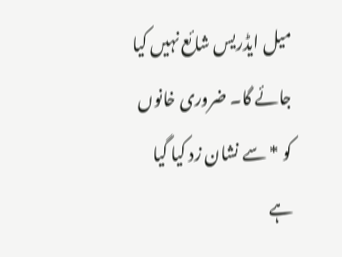میل ایڈریس شائع نہیں کیا جائے گا۔ ضروری خانوں کو * سے نشان زد کیا گیا ہے